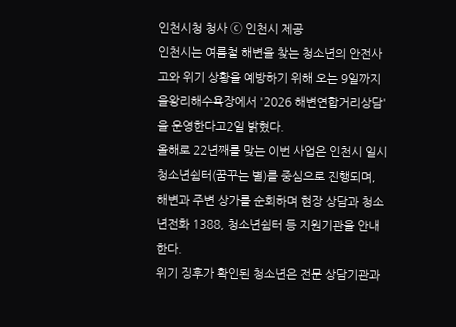인천시청 청사 ⓒ 인천시 제공
인천시는 여름철 해변을 찾는 청소년의 안전사고와 위기 상황을 예방하기 위해 오는 9일까지 을왕리해수욕장에서 '2026 해변연합거리상담'을 운영한다고2일 밝혔다.
올해로 22년째를 맞는 이번 사업은 인천시 일시청소년쉼터(꿈꾸는 별)를 중심으로 진행되며, 해변과 주변 상가를 순회하며 현장 상담과 청소년전화 1388, 청소년쉼터 등 지원기관을 안내한다.
위기 징후가 확인된 청소년은 전문 상담기관과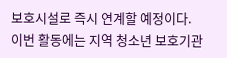보호시설로 즉시 연계할 예정이다.
이번 활동에는 지역 청소년 보호기관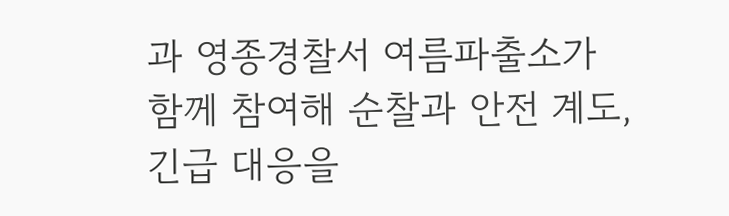과 영종경찰서 여름파출소가 함께 참여해 순찰과 안전 계도, 긴급 대응을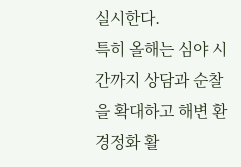실시한다.
특히 올해는 심야 시간까지 상담과 순찰을 확대하고 해변 환경정화 활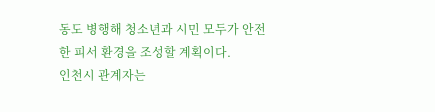동도 병행해 청소년과 시민 모두가 안전한 피서 환경을 조성할 계획이다.
인천시 관계자는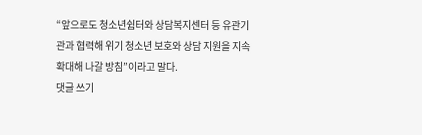“앞으로도 청소년쉼터와 상담복지센터 등 유관기관과 협력해 위기 청소년 보호와 상담 지원을 지속 확대해 나갈 방침”이라고 말다.
댓글 쓰기